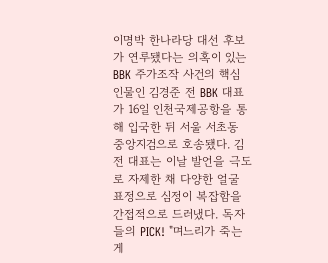이명박 한나라당 대선 후보가 연루됐다는 의혹이 있는 BBK 주가조작 사건의 핵심 인물인 김경준 전 BBK 대표가 16일 인천국제공항을 통해 입국한 뒤 서울 서초동 중앙지검으로 호송됐다. 김 전 대표는 이날 발언을 극도로 자제한 채 다양한 얼굴 표정으로 심정이 복잡함을 간접적으로 드러냈다. 독자들의 PICK! "며느리가 죽는 게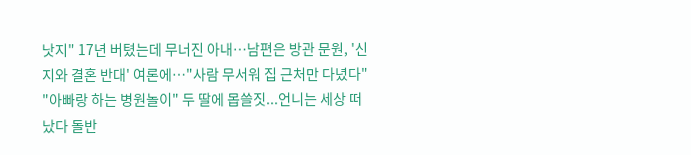낫지" 17년 버텼는데 무너진 아내…남편은 방관 문원, '신지와 결혼 반대' 여론에…"사람 무서워 집 근처만 다녔다" "아빠랑 하는 병원놀이" 두 딸에 몹쓸짓...언니는 세상 떠났다 돌반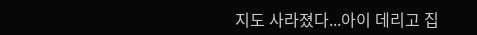지도 사라졌다...아이 데리고 집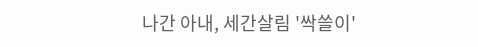나간 아내, 세간살림 '싹쓸이'